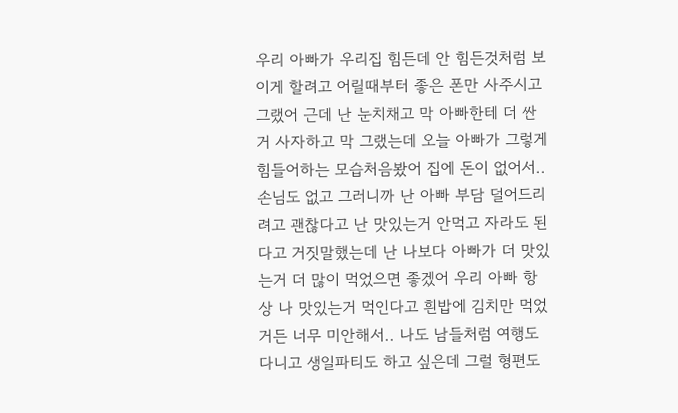우리 아빠가 우리집 힘든데 안 힘든것처럼 보이게 할려고 어릴때부터 좋은 폰만 사주시고 그랬어 근데 난 눈치채고 막 아빠한테 더 싼거 사자하고 막 그랬는데 오늘 아빠가 그렇게 힘들어하는 모습처음봤어 집에 돈이 없어서.. 손님도 없고 그러니까 난 아빠 부담 덜어드리려고 괜찮다고 난 맛있는거 안먹고 자라도 된다고 거짓말했는데 난 나보다 아빠가 더 맛있는거 더 많이 먹었으면 좋겠어 우리 아빠 항상 나 맛있는거 먹인다고 흰밥에 김치만 먹었거든 너무 미안해서.. 나도 남들처럼 여행도 다니고 생일파티도 하고 싶은데 그럴 형편도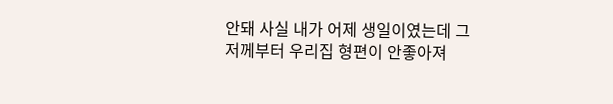안돼 사실 내가 어제 생일이였는데 그저께부터 우리집 형편이 안좋아져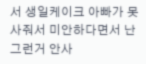서 생일케이크 아빠가 못사줘서 미안하다면서 난 그런거 안사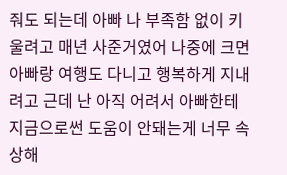줘도 되는데 아빠 나 부족함 없이 키울려고 매년 사준거였어 나중에 크면 아빠랑 여행도 다니고 행복하게 지내려고 근데 난 아직 어려서 아빠한테 지금으로썬 도움이 안돼는게 너무 속상해